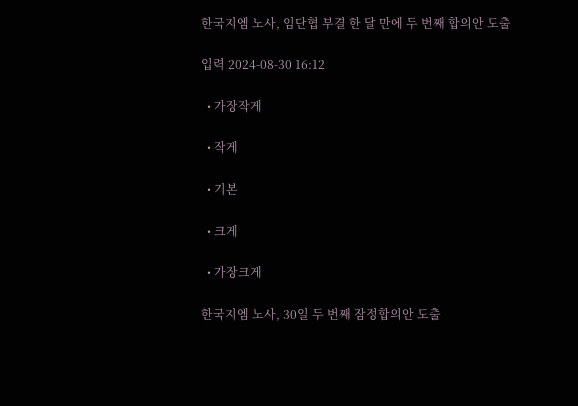한국지엠 노사, 임단협 부결 한 달 만에 두 번째 합의안 도출

입력 2024-08-30 16:12

  • 가장작게

  • 작게

  • 기본

  • 크게

  • 가장크게

한국지엠 노사, 30일 두 번째 잠정합의안 도출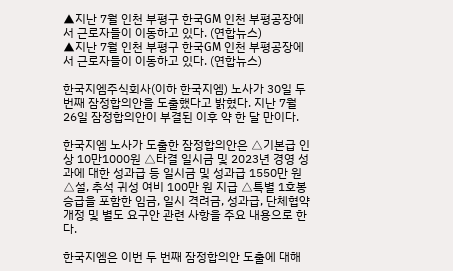▲지난 7월 인천 부평구 한국GM 인천 부평공장에서 근로자들이 이동하고 있다. (연합뉴스)
▲지난 7월 인천 부평구 한국GM 인천 부평공장에서 근로자들이 이동하고 있다. (연합뉴스)

한국지엠주식회사(이하 한국지엠) 노사가 30일 두 번째 잠정합의안을 도출했다고 밝혔다. 지난 7월 26일 잠정합의안이 부결된 이후 약 한 달 만이다.

한국지엠 노사가 도출한 잠정합의안은 △기본급 인상 10만1000원 △타결 일시금 및 2023년 경영 성과에 대한 성과급 등 일시금 및 성과급 1550만 원 △설, 추석 귀성 여비 100만 원 지급 △특별 1호봉 승급을 포함한 임금, 일시 격려금, 성과급, 단체협약 개정 및 별도 요구안 관련 사항을 주요 내용으로 한다.

한국지엠은 이번 두 번째 잠정합의안 도출에 대해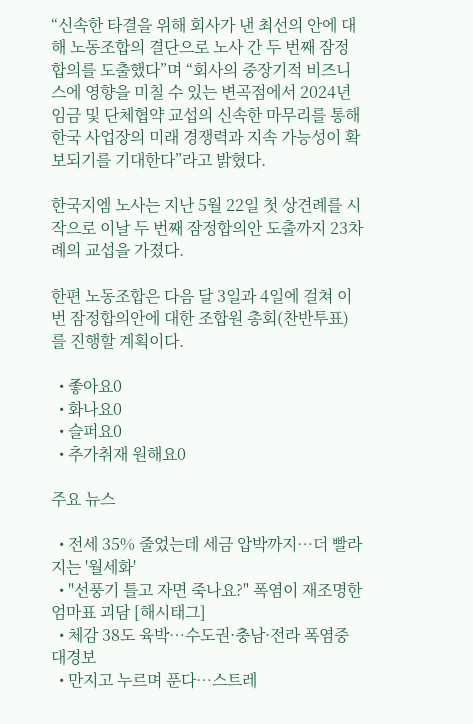“신속한 타결을 위해 회사가 낸 최선의 안에 대해 노동조합의 결단으로 노사 간 두 번째 잠정합의를 도출했다”며 “회사의 중장기적 비즈니스에 영향을 미칠 수 있는 변곡점에서 2024년 임금 및 단체협약 교섭의 신속한 마무리를 통해 한국 사업장의 미래 경쟁력과 지속 가능성이 확보되기를 기대한다”라고 밝혔다.

한국지엠 노사는 지난 5월 22일 첫 상견례를 시작으로 이날 두 번째 잠정합의안 도출까지 23차례의 교섭을 가졌다.

한편 노동조합은 다음 달 3일과 4일에 걸쳐 이번 잠정합의안에 대한 조합원 총회(찬반투표)를 진행할 계획이다.

  • 좋아요0
  • 화나요0
  • 슬퍼요0
  • 추가취재 원해요0

주요 뉴스

  • 전세 35% 줄었는데 세금 압박까지⋯더 빨라지는 '월세화'
  • "선풍기 틀고 자면 죽나요?" 폭염이 재조명한 엄마표 괴담 [해시태그]
  • 체감 38도 육박…수도권·충남·전라 폭염중대경보
  • 만지고 누르며 푼다…스트레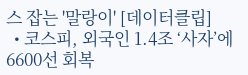스 잡는 '말랑이' [데이터클립]
  • 코스피, 외국인 1.4조 ‘사자’에 6600선 회복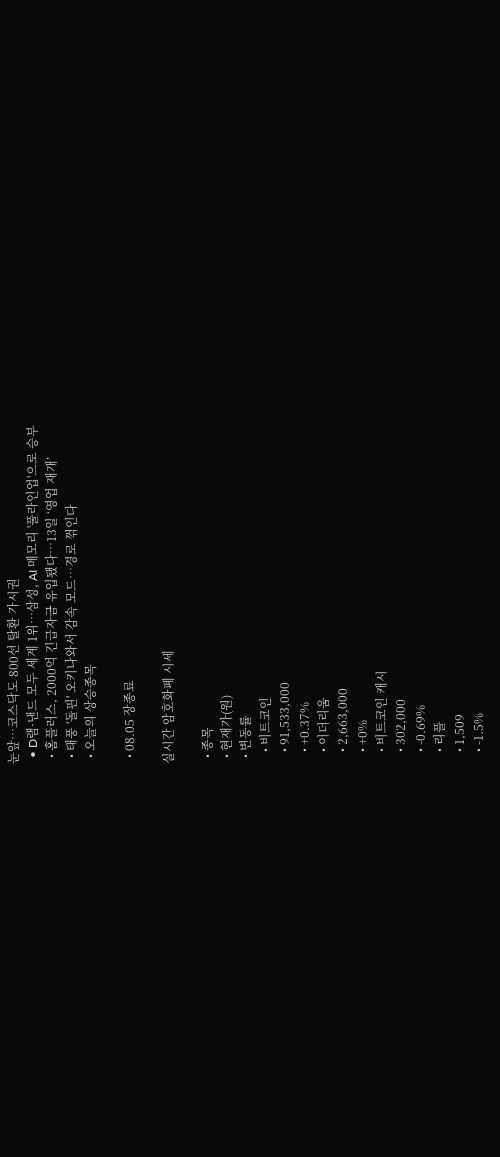눈앞…코스닥도 800선 탈환 가시권
  • D램·낸드 모두 세계 1위…삼성, AI 메모리 '풀라인업'으로 승부
  • 홈플러스, 2000억 긴급자금 유입됐다…13일 ‘영업 재개’
  • 태풍 '돌핀' 오키나와서 감속 모드…경로 꺾인다
  • 오늘의 상승종목

  • 08.05 장종료

실시간 암호화폐 시세

  • 종목
  • 현재가(원)
  • 변동률
    • 비트코인
    • 91,533,000
    • +0.37%
    • 이더리움
    • 2,663,000
    • +0%
    • 비트코인 캐시
    • 302,000
    • -0.69%
    • 리플
    • 1,509
    • -1.5%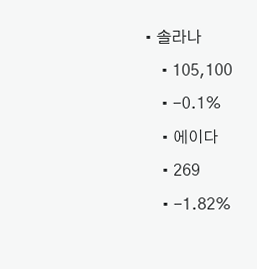• 솔라나
    • 105,100
    • -0.1%
    • 에이다
    • 269
    • -1.82%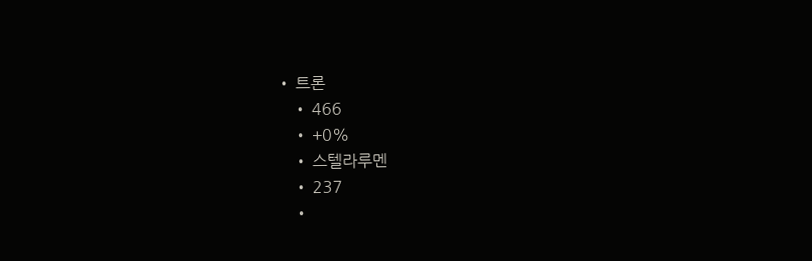• 트론
    • 466
    • +0%
    • 스텔라루멘
    • 237
    •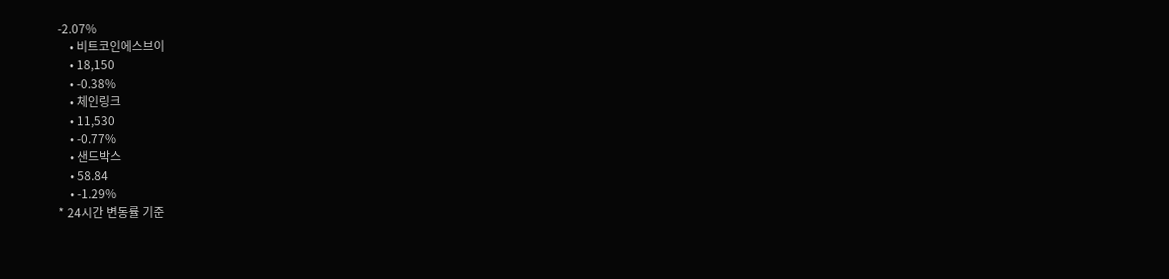-2.07%
    • 비트코인에스브이
    • 18,150
    • -0.38%
    • 체인링크
    • 11,530
    • -0.77%
    • 샌드박스
    • 58.84
    • -1.29%
* 24시간 변동률 기준